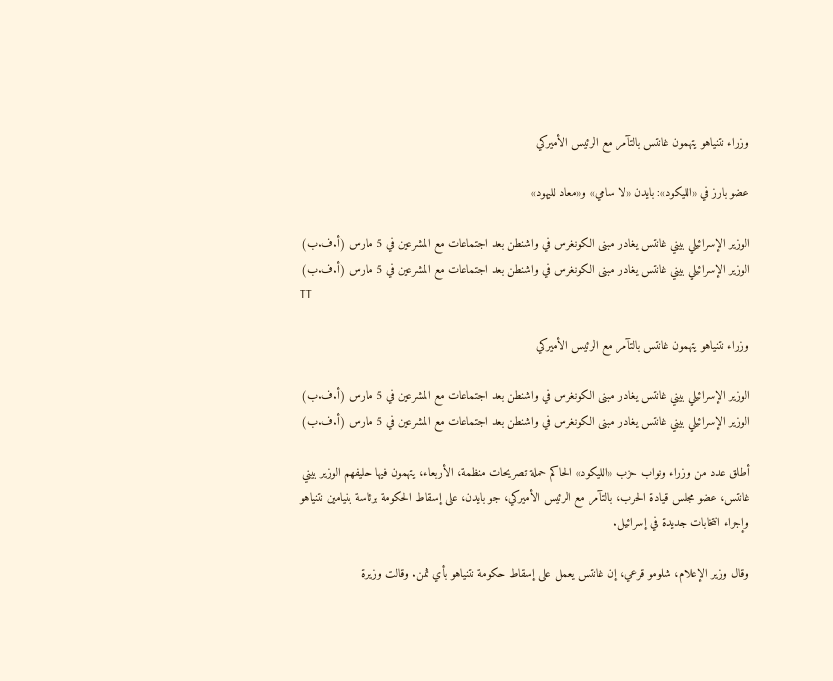وزراء نتنياهو يتهمون غانتس بالتآمر مع الرئيس الأميركي

عضو بارز في «الليكود»: بايدن «لا سامي» و«معاد لليهود»

الوزير الإسرائيلي بيني غانتس يغادر مبنى الكونغرس في واشنطن بعد اجتماعات مع المشرعين في 5 مارس (أ.ف.ب)
الوزير الإسرائيلي بيني غانتس يغادر مبنى الكونغرس في واشنطن بعد اجتماعات مع المشرعين في 5 مارس (أ.ف.ب)
TT

وزراء نتنياهو يتهمون غانتس بالتآمر مع الرئيس الأميركي

الوزير الإسرائيلي بيني غانتس يغادر مبنى الكونغرس في واشنطن بعد اجتماعات مع المشرعين في 5 مارس (أ.ف.ب)
الوزير الإسرائيلي بيني غانتس يغادر مبنى الكونغرس في واشنطن بعد اجتماعات مع المشرعين في 5 مارس (أ.ف.ب)

أطلق عدد من وزراء ونواب حزب «الليكود» الحاكم حملة تصريحات منظمة، الأربعاء، يتهمون فيها حليفهم الوزير بيني غانتس، عضو مجلس قيادة الحرب، بالتآمر مع الرئيس الأميركي، جو بايدن، على إسقاط الحكومة برئاسة بنيامين نتنياهو وإجراء انتخابات جديدة في إسرائيل.

وقال وزير الإعلام، شلومو قرعي، إن غانتس يعمل على إسقاط حكومة نتنياهو بأي ثمن. وقالت وزيرة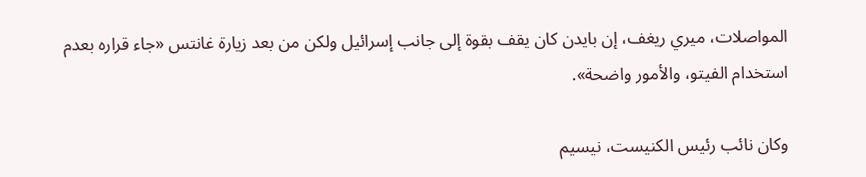المواصلات، ميري ريغف، إن بايدن كان يقف بقوة إلى جانب إسرائيل ولكن من بعد زيارة غانتس «جاء قراره بعدم استخدام الفيتو، والأمور واضحة».

وكان نائب رئيس الكنيست، نيسيم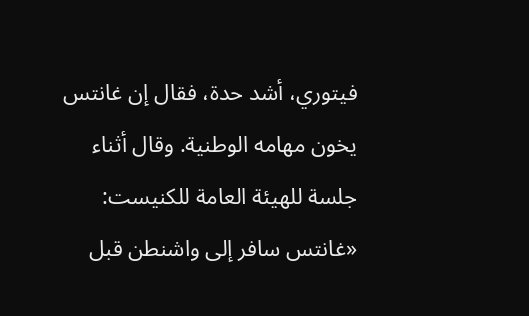فيتوري، أشد حدة، فقال إن غانتس يخون مهامه الوطنية. وقال أثناء جلسة للهيئة العامة للكنيست: «غانتس سافر إلى واشنطن قبل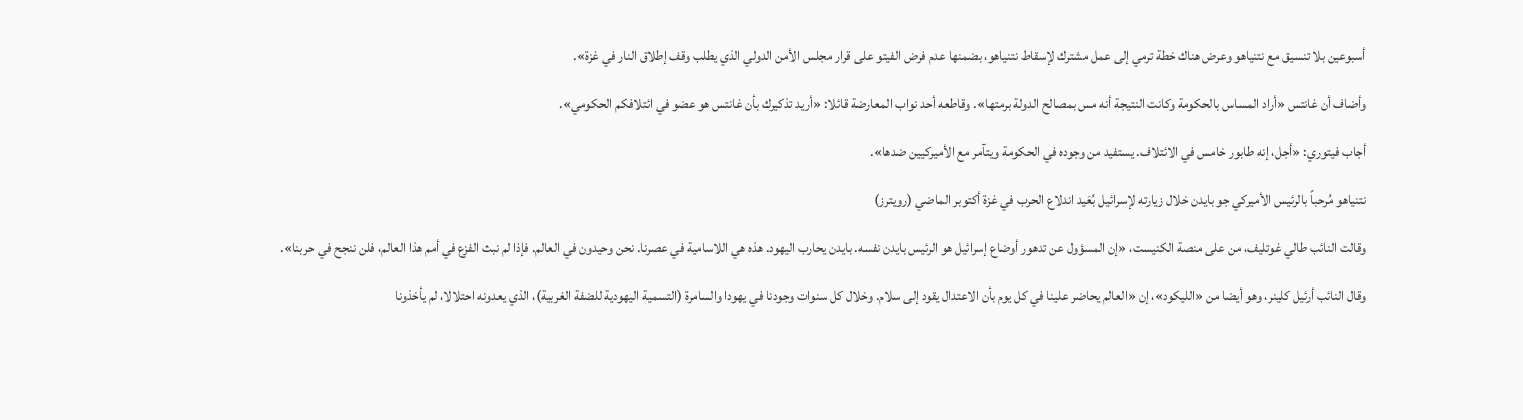أسبوعين بلا تنسيق مع نتنياهو وعرض هناك خطة ترمي إلى عمل مشترك لإسقاط نتنياهو، بضمنها عدم فرض الفيتو على قرار مجلس الأمن الدولي الذي يطلب وقف إطلاق النار في غزة».

وأضاف أن غانتس «أراد المساس بالحكومة وكانت النتيجة أنه مس بمصالح الدولة برمتها». وقاطعه أحد نواب المعارضة قائلا: «أريد تذكيرك بأن غانتس هو عضو في ائتلافكم الحكومي».

أجاب فيتوري: «أجل، إنه طابور خامس في الائتلاف. يستفيد من وجوده في الحكومة ويتآمر مع الأميركيين ضدها».

نتنياهو مُرحباً بالرئيس الأميركي جو بايدن خلال زيارته لإسرائيل بُعَيد اندلاع الحرب في غزة أكتوبر الماضي (رويترز)

وقالت النائب طالي غوتليف، من على منصة الكنيست، «إن المسؤول عن تدهور أوضاع إسرائيل هو الرئيس بايدن نفسه. بايدن يحارب اليهود. هذه هي اللاسامية في عصرنا. نحن وحيدون في العالم. فإذا لم نبث الفزع في أمم هذا العالم، فلن ننجح في حربنا».

وقال النائب أرئيل كلينر، وهو أيضا من «الليكود»، إن «العالم يحاضر علينا في كل يوم بأن الاعتدال يقود إلى سلام. وخلال كل سنوات وجودنا في يهودا والسامرة (التسمية اليهودية للضفة الغربية)، الذي يعدونه احتلالا، لم يأخذونا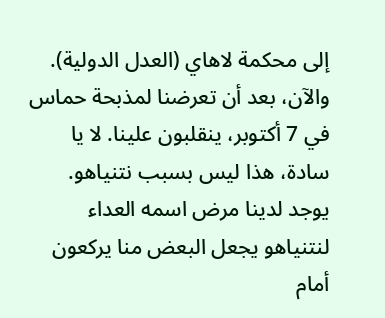إلى محكمة لاهاي (العدل الدولية). والآن، بعد أن تعرضنا لمذبحة حماس في 7 أكتوبر، ينقلبون علينا. لا يا سادة، هذا ليس بسبب نتنياهو. يوجد لدينا مرض اسمه العداء لنتنياهو يجعل البعض منا يركعون أمام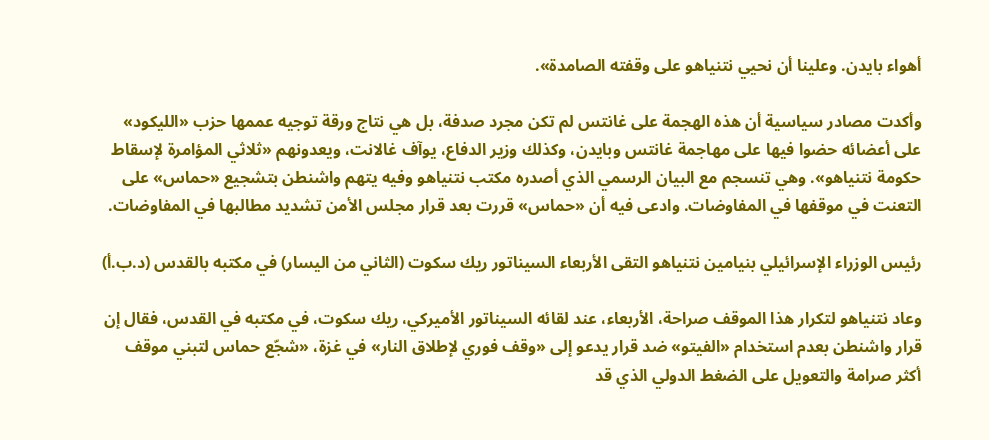أهواء بايدن. وعلينا أن نحيي نتنياهو على وقفته الصامدة».

وأكدت مصادر سياسية أن هذه الهجمة على غانتس لم تكن مجرد صدفة، بل هي نتاج ورقة توجيه عممها حزب «الليكود» على أعضائه حضوا فيها على مهاجمة غانتس وبايدن، وكذلك وزير الدفاع، يوآف غالانت، ويعدونهم «ثلاثي المؤامرة لإسقاط حكومة نتنياهو». وهي تنسجم مع البيان الرسمي الذي أصدره مكتب نتنياهو وفيه يتهم واشنطن بتشجيع «حماس» على التعنت في موقفها في المفاوضات. وادعى فيه أن «حماس» قررت بعد قرار مجلس الأمن تشديد مطالبها في المفاوضات.

رئيس الوزراء الإسرائيلي بنيامين نتنياهو التقى الأربعاء السيناتور ريك سكوت (الثاني من اليسار) في مكتبه بالقدس (د.ب.أ)

وعاد نتنياهو لتكرار هذا الموقف صراحة، الأربعاء، عند لقائه السيناتور الأميركي، ريك سكوت، في مكتبه في القدس، فقال إن قرار واشنطن بعدم استخدام «الفيتو» ضد قرار يدعو إلى «وقف فوري لإطلاق النار» في غزة، «شجّع حماس لتبني موقف أكثر صرامة والتعويل على الضغط الدولي الذي قد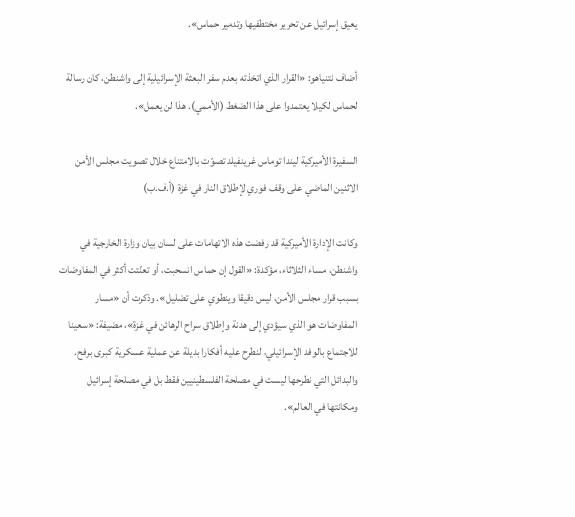يعيق إسرائيل عن تحرير مختطفيها وتدمير حماس».

أضاف نتنياهو: «القرار الذي اتخذته بعدم سفر البعثة الإسرائيلية إلى واشنطن، كان رسالة لحماس لكيلا يعتمدوا على هذا الضغط (الأممي). هذا لن يعمل».

السفيرة الأميركية ليندا توماس غرينفيلد تصوّت بالامتناع خلال تصويت مجلس الأمن الاثنين الماضي على وقف فوري لإطلاق النار في غزة (أ.ف.ب)

وكانت الإدارة الأميركية قد رفضت هذه الاتهامات على لسان بيان وزارة الخارجية في واشنطن، مساء الثلاثاء، مؤكدة: «القول إن حماس انسحبت، أو تعنّتت أكثر في المفاوضات بسبب قرار مجلس الأمن، ليس دقيقا وينطوي على تضليل». وذكرت أن «مسار المفاوضات هو الذي سيؤدي إلى هدنة وإطلاق سراح الرهائن في غزة»، مضيفة: «سعينا للاجتماع بالوفد الإسرائيلي، لنطرح عليه أفكارا بديلة عن عملية عسكرية كبرى برفح. والبدائل التي نطرحها ليست في مصلحة الفلسطينيين فقط بل في مصلحة إسرائيل ومكانتها في العالم».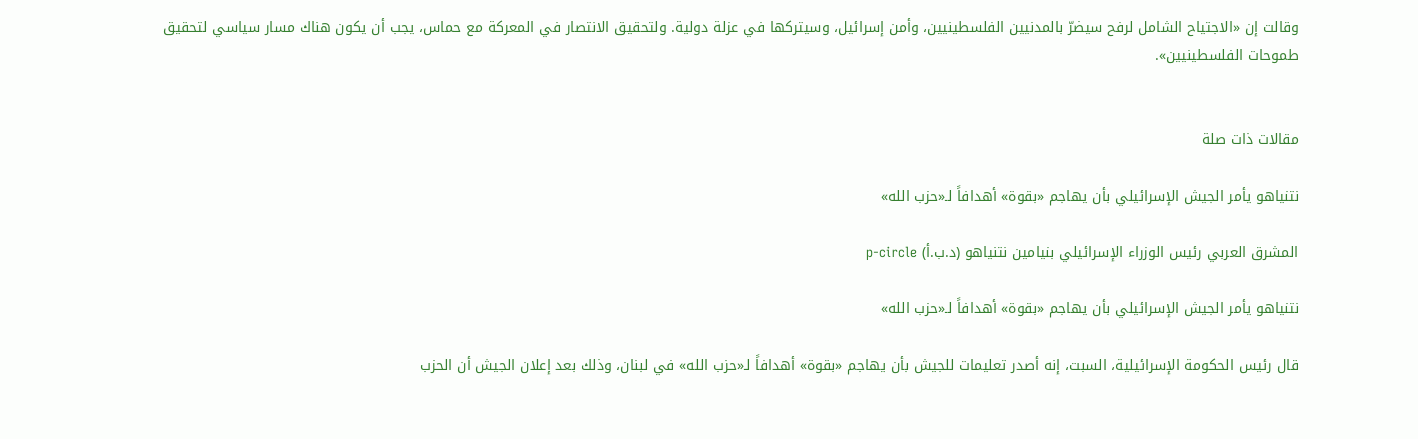وقالت إن «الاجتياح الشامل لرفح سيضرّ بالمدنيين الفلسطينيين، وأمن إسرائيل، وسيتركها في عزلة دولية. ولتحقيق الانتصار في المعركة مع حماس، يجب أن يكون هناك مسار سياسي لتحقيق طموحات الفلسطينيين».


مقالات ذات صلة

نتنياهو يأمر الجيش الإسرائيلي بأن يهاجم «بقوة» أهدافاً لـ«حزب الله»

المشرق العربي رئيس الوزراء الإسرائيلي بنيامين نتنياهو (د.ب.أ) p-circle

نتنياهو يأمر الجيش الإسرائيلي بأن يهاجم «بقوة» أهدافاً لـ«حزب الله»

قال رئيس الحكومة الإسرائيلية، السبت، إنه أصدر تعليمات للجيش بأن يهاجم «بقوة» أهدافاً لـ«حزب الله» في لبنان، وذلك بعد إعلان الجيش أن الحزب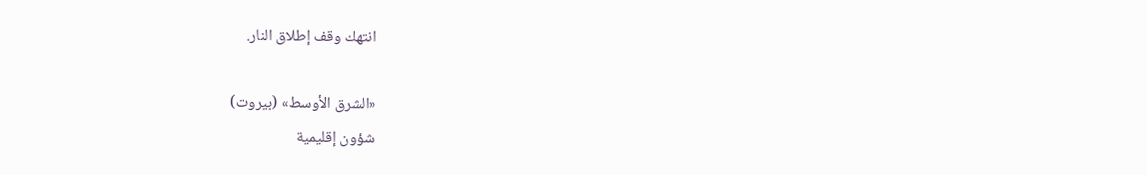انتهك وقف إطلاق النار.

«الشرق الأوسط» (بيروت)
شؤون إقليمية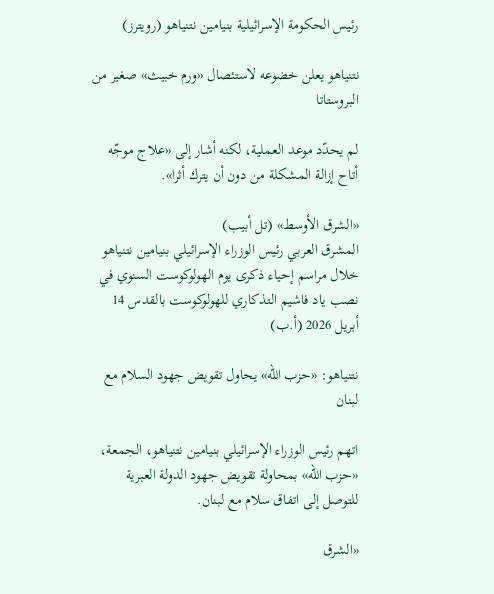رئيس الحكومة الإسرائيلية بنيامين نتنياهو (رويترز)

نتنياهو يعلن خضوعه لاستئصال «ورم خبيث» صغير من البروستاتا

لم يحدّد موعد العملية، لكنه أشار إلى «علاج موجّه أتاح إزالة المشكلة من دون أن يترك أثرا».

«الشرق الأوسط» (تل أبيب)
المشرق العربي رئيس الوزراء الإسرائيلي بنيامين نتنياهو خلال مراسم إحياء ذكرى يوم الهولوكوست السنوي في نصب ياد فاشيم التذكاري للهولوكوست بالقدس 14 أبريل 2026 (أ.ب)

نتنياهو: «حزب الله» يحاول تقويض جهود السلام مع لبنان

اتهم رئيس الوزراء الإسرائيلي بنيامين نتنياهو، الجمعة، «حزب الله» بمحاولة تقويض جهود الدولة العبرية للتوصل إلى اتفاق سلام مع لبنان.

«الشرق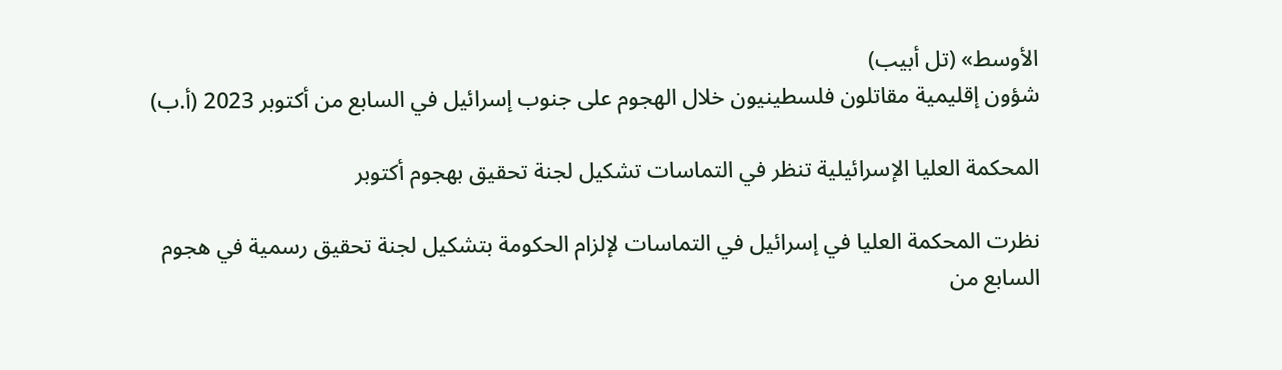الأوسط» (تل أبيب)
شؤون إقليمية مقاتلون فلسطينيون خلال الهجوم على جنوب إسرائيل في السابع من أكتوبر 2023 (أ.ب)

المحكمة العليا الإسرائيلية تنظر في التماسات تشكيل لجنة تحقيق بهجوم أكتوبر

نظرت المحكمة العليا في إسرائيل في التماسات لإلزام الحكومة بتشكيل لجنة تحقيق رسمية في هجوم السابع من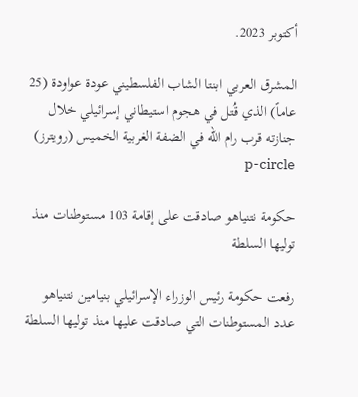أكتوبر 2023.

المشرق العربي ابنتا الشاب الفلسطيني عودة عواودة (25 عاماً) الذي قُتل في هجوم استيطاني إسرائيلي خلال جنازته قرب رام الله في الضفة الغربية الخميس (رويترز) p-circle

حكومة نتنياهو صادقت على إقامة 103 مستوطنات منذ توليها السلطة

رفعت حكومة رئيس الوزراء الإسرائيلي بنيامين نتنياهو عدد المستوطنات التي صادقت عليها منذ توليها السلطة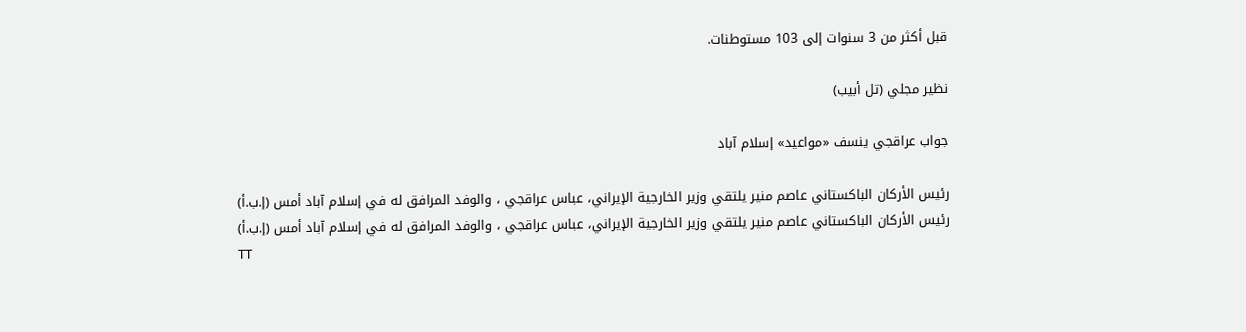قبل أكثر من 3 سنوات إلى 103 مستوطنات.

نظير مجلي (تل أبيب)

جواب عراقجي ينسف «مواعيد» إسلام آباد

رئيس الأركان الباكستاني عاصم منير يلتقي وزير الخارجية الإيراني، عباس عراقجي ، والوفد المرافق له في إسلام آباد أمس (إ.ب.أ)
رئيس الأركان الباكستاني عاصم منير يلتقي وزير الخارجية الإيراني، عباس عراقجي ، والوفد المرافق له في إسلام آباد أمس (إ.ب.أ)
TT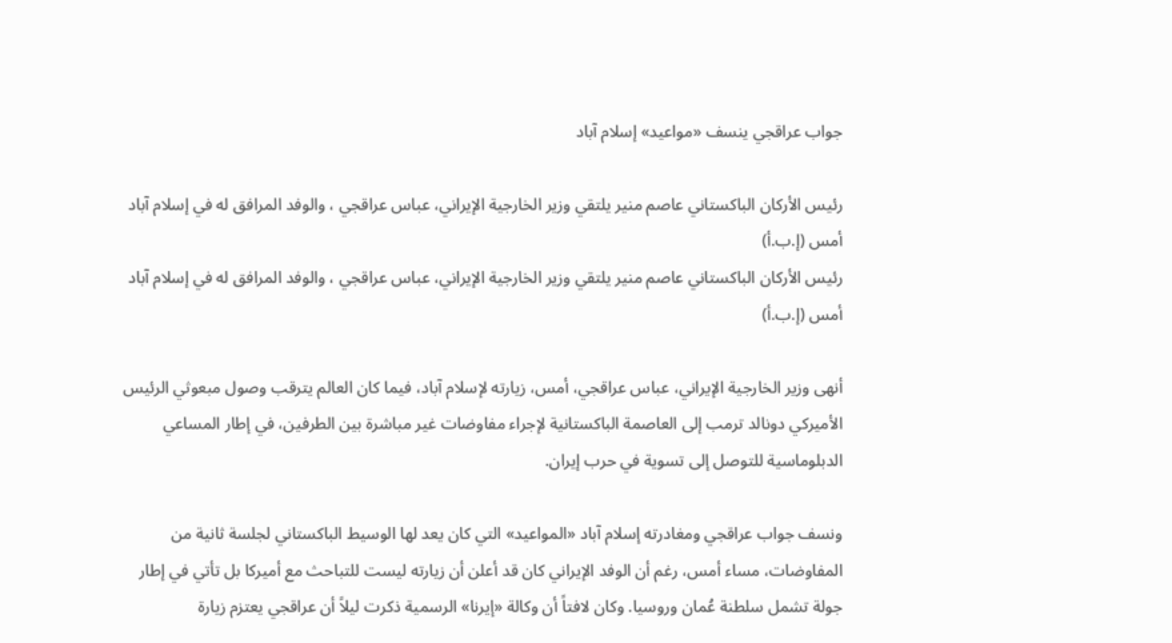جواب عراقجي ينسف «مواعيد» إسلام آباد

رئيس الأركان الباكستاني عاصم منير يلتقي وزير الخارجية الإيراني، عباس عراقجي ، والوفد المرافق له في إسلام آباد أمس (إ.ب.أ)
رئيس الأركان الباكستاني عاصم منير يلتقي وزير الخارجية الإيراني، عباس عراقجي ، والوفد المرافق له في إسلام آباد أمس (إ.ب.أ)

أنهى وزير الخارجية الإيراني، عباس عراقجي، أمس، زيارته لإسلام آباد، فيما كان العالم يترقب وصول مبعوثي الرئيس الأميركي دونالد ترمب إلى العاصمة الباكستانية لإجراء مفاوضات غير مباشرة بين الطرفين، في إطار المساعي الدبلوماسية للتوصل إلى تسوية في حرب إيران.

ونسف جواب عراقجي ومغادرته إسلام آباد «المواعيد» التي كان يعد لها الوسيط الباكستاني لجلسة ثانية من المفاوضات، مساء أمس، رغم أن الوفد الإيراني كان قد أعلن أن زيارته ليست للتباحث مع أميركا بل تأتي في إطار جولة تشمل سلطنة عُمان وروسيا. وكان لافتاً أن وكالة «إيرنا» الرسمية ذكرت ليلاً أن عراقجي يعتزم زيارة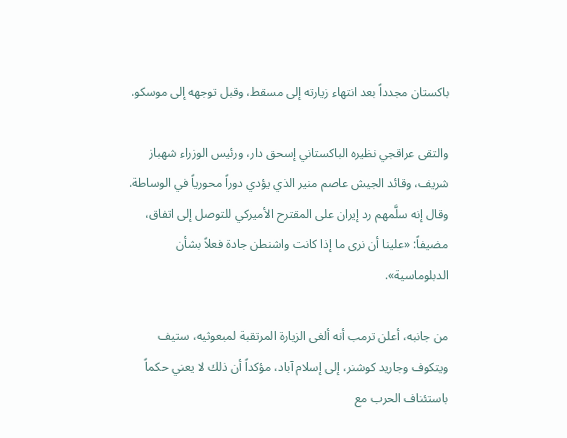باكستان مجدداً بعد انتهاء زيارته إلى مسقط، وقبل توجهه إلى موسكو.

والتقى عراقجي نظيره الباكستاني إسحق دار، ورئيس الوزراء شهباز شريف، وقائد الجيش عاصم منير الذي يؤدي دوراً محورياً في الوساطة. وقال إنه سلَّمهم رد إيران على المقترح الأميركي للتوصل إلى اتفاق، مضيفاً: «علينا أن نرى ما إذا كانت واشنطن جادة فعلاً بشأن الدبلوماسية».

من جانبه، أعلن ترمب أنه ألغى الزيارة المرتقبة لمبعوثيه، ستيف ويتكوف وجاريد كوشنر، إلى إسلام آباد، مؤكداً أن ذلك لا يعني حكماً باستئناف الحرب مع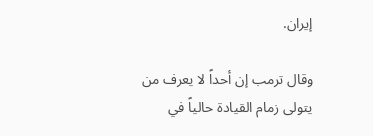إيران.

وقال ترمب إن أحداً لا يعرف من يتولى زمام القيادة حالياً في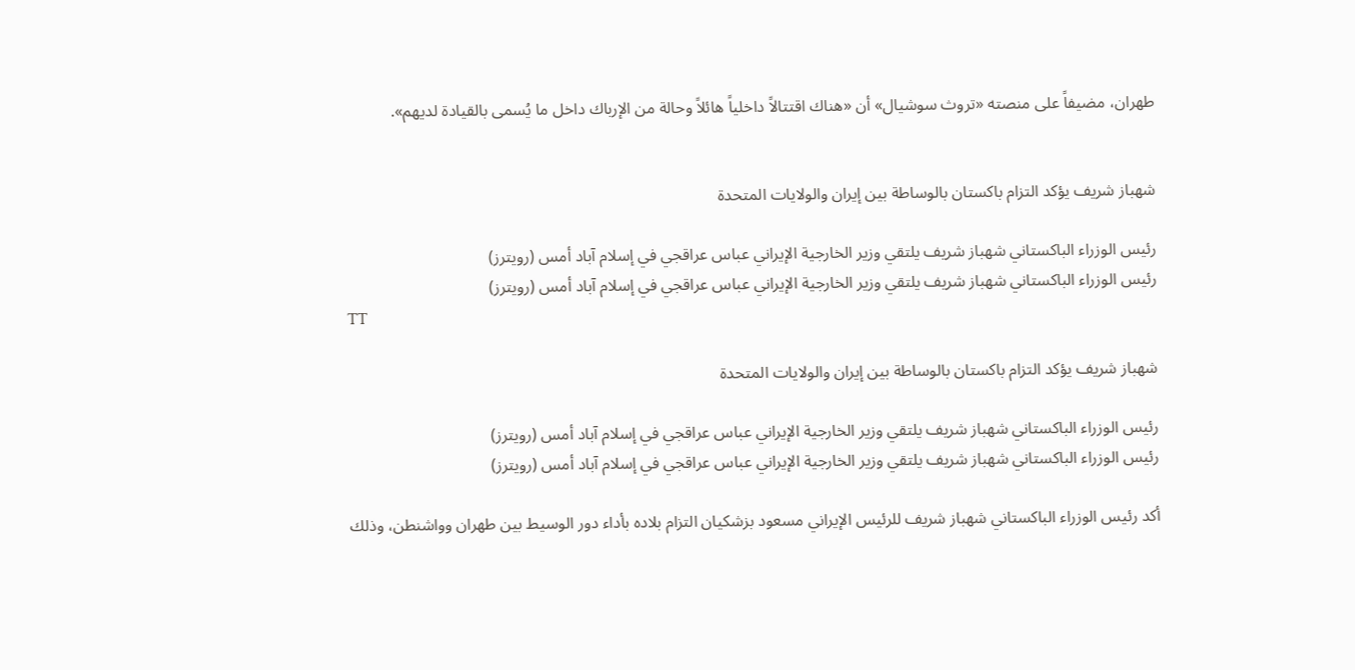طهران، مضيفاً على منصته «تروث سوشيال» أن «هناك اقتتالاً داخلياً هائلاً وحالة من الإرباك داخل ما يُسمى بالقيادة لديهم».


شهباز شريف يؤكد التزام باكستان بالوساطة بين إيران والولايات المتحدة

رئيس الوزراء الباكستاني شهباز شريف يلتقي وزير الخارجية الإيراني عباس عراقجي في إسلام آباد أمس (رويترز)
رئيس الوزراء الباكستاني شهباز شريف يلتقي وزير الخارجية الإيراني عباس عراقجي في إسلام آباد أمس (رويترز)
TT

شهباز شريف يؤكد التزام باكستان بالوساطة بين إيران والولايات المتحدة

رئيس الوزراء الباكستاني شهباز شريف يلتقي وزير الخارجية الإيراني عباس عراقجي في إسلام آباد أمس (رويترز)
رئيس الوزراء الباكستاني شهباز شريف يلتقي وزير الخارجية الإيراني عباس عراقجي في إسلام آباد أمس (رويترز)

أكد رئيس الوزراء الباكستاني شهباز شريف للرئيس الإيراني مسعود بزشكيان التزام بلاده بأداء دور الوسيط بين طهران وواشنطن، وذلك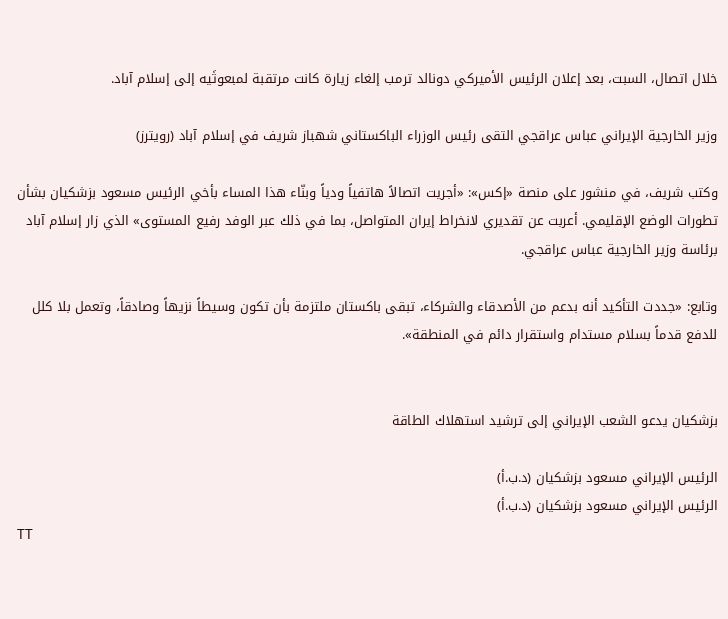خلال اتصال، السبت، بعد إعلان الرئيس الأميركي دونالد ترمب إلغاء زيارة كانت مرتقبة لمبعوثَيه إلى إسلام آباد.

وزير الخارجية الإيراني عباس عراقجي التقى رئيس الوزراء الباكستاني شهباز شريف في إسلام آباد (رويترز)

وكتب شريف، في منشور على منصة «إكس»: «أجريت اتصالاً هاتفياً ودياً وبنّاء هذا المساء بأخي الرئيس مسعود بزشكيان بشأن تطورات الوضع الإقليمي. أعربت عن تقديري لانخراط إيران المتواصل، بما في ذلك عبر الوفد رفيع المستوى» الذي زار إسلام آباد برئاسة وزير الخارجية عباس عراقجي.

وتابع: «جددت التأكيد أنه بدعم من الأصدقاء والشركاء، تبقى باكستان ملتزمة بأن تكون وسيطاً نزيهاً وصادقاً، وتعمل بلا كلل للدفع قدماً بسلام مستدام واستقرار دائم في المنطقة».


بزشكيان يدعو الشعب الإيراني إلى ترشيد استهلاك الطاقة

الرئيس الإيراني مسعود ‌بزشكيان (د.ب.أ)
الرئيس الإيراني مسعود ‌بزشكيان (د.ب.أ)
TT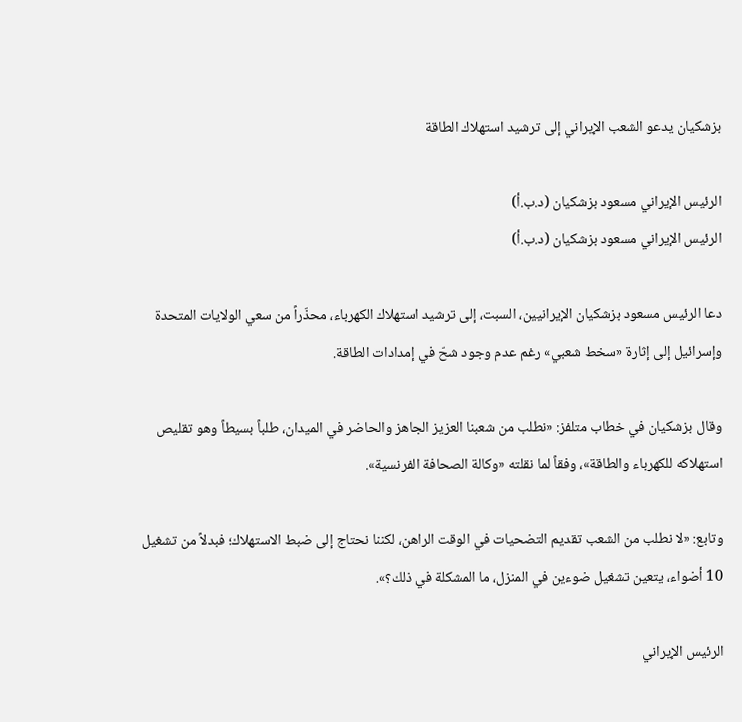بزشكيان يدعو الشعب الإيراني إلى ترشيد استهلاك الطاقة

الرئيس الإيراني مسعود ‌بزشكيان (د.ب.أ)
الرئيس الإيراني مسعود ‌بزشكيان (د.ب.أ)

دعا الرئيس مسعود بزشكيان الإيرانيين، السبت، إلى ترشيد استهلاك الكهرباء، محذّراً من سعي الولايات المتحدة وإسرائيل إلى إثارة «سخط شعبي» رغم عدم وجود شحّ في إمدادات الطاقة.

وقال بزشكيان في خطاب متلفز: «نطلب من شعبنا العزيز الجاهز والحاضر في الميدان، طلباً بسيطاً وهو تقليص استهلاكه للكهرباء والطاقة»، وفقاً لما نقلته «وكالة الصحافة الفرنسية».

وتابع: «لا نطلب من الشعب تقديم التضحيات في الوقت الراهن، لكننا نحتاج إلى ضبط الاستهلاك؛ فبدلاً من تشغيل 10 أضواء، يتعين تشغيل ضوءين في المنزل، ما المشكلة في ذلك؟».

الرئيس الإيراني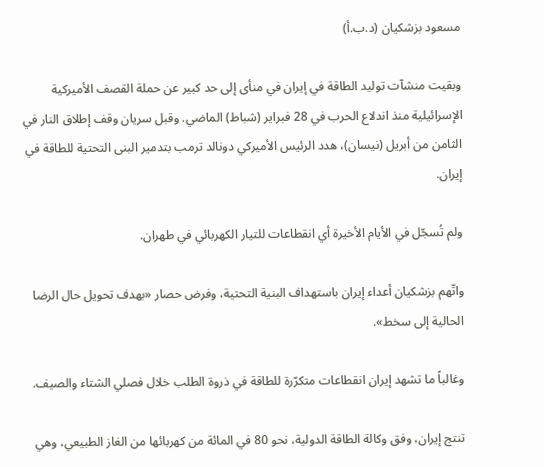مسعود ‌بزشكيان (د.ب.أ)

وبقيت منشآت توليد الطاقة في إيران في منأى إلى حد كبير عن حملة القصف الأميركية الإسرائيلية منذ اندلاع الحرب في 28 فبراير (شباط) الماضي. وقبل سريان وقف إطلاق النار في الثامن من أبريل (نيسان)، هدد الرئيس الأميركي دونالد ترمب بتدمير البنى التحتية للطاقة في إيران.

ولم تُسجّل في الأيام الأخيرة أي انقطاعات للتيار الكهربائي في طهران.

واتّهم بزشكيان أعداء إيران باستهداف البنية التحتية، وفرض حصار «بهدف تحويل حال الرضا الحالية إلى سخط».

وغالباً ما تشهد إيران انقطاعات متكرّرة للطاقة في ذروة الطلب خلال فصلي الشتاء والصيف.

تنتج إيران، وفق وكالة الطاقة الدولية، نحو 80 في المائة من كهربائها من الغاز الطبيعي، وهي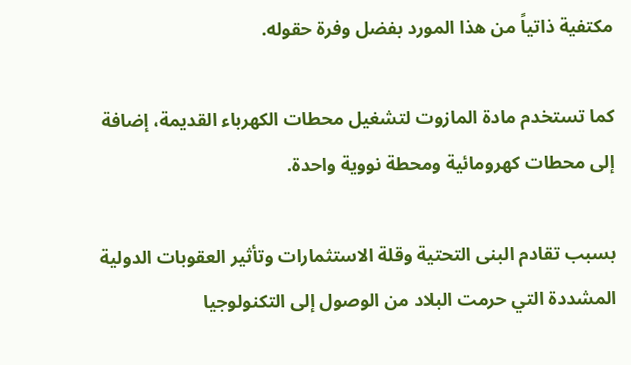مكتفية ذاتياً من هذا المورد بفضل وفرة حقوله.

كما تستخدم مادة المازوت لتشغيل محطات الكهرباء القديمة، إضافة إلى محطات كهرومائية ومحطة نووية واحدة.

بسبب تقادم البنى التحتية وقلة الاستثمارات وتأثير العقوبات الدولية المشددة التي حرمت البلاد من الوصول إلى التكنولوجيا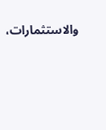والاستثمارات،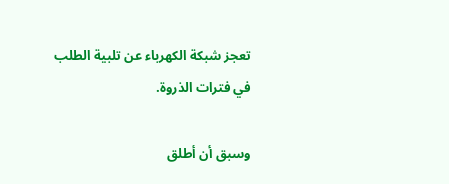تعجز شبكة الكهرباء عن تلبية الطلب في فترات الذروة.

وسبق أن أطلق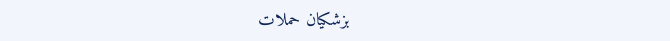بزشكيان حملات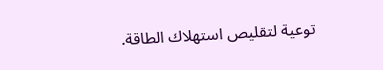توعية لتقليص استهلاك الطاقة.